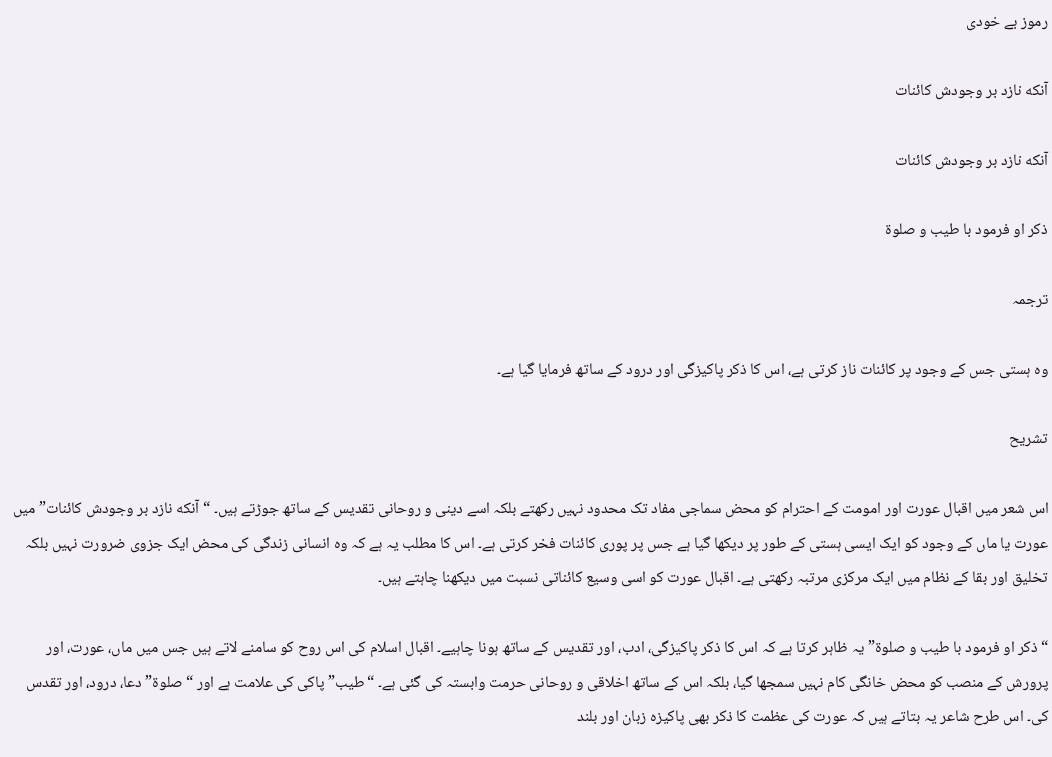رموز بے خودی

آنکه نازد بر وجودش کائنات

آنکه نازد بر وجودش کائنات

ذکر او فرمود با طیب و صلوة

ترجمہ

وہ ہستی جس کے وجود پر کائنات ناز کرتی ہے، اس کا ذکر پاکیزگی اور درود کے ساتھ فرمایا گیا ہے۔

تشریح

اس شعر میں اقبال عورت اور امومت کے احترام کو محض سماجی مفاد تک محدود نہیں رکھتے بلکہ اسے دینی و روحانی تقدیس کے ساتھ جوڑتے ہیں۔ “آنکه نازد بر وجودش کائنات” میں عورت یا ماں کے وجود کو ایک ایسی ہستی کے طور پر دیکھا گیا ہے جس پر پوری کائنات فخر کرتی ہے۔ اس کا مطلب یہ ہے کہ وہ انسانی زندگی کی محض ایک جزوی ضرورت نہیں بلکہ تخلیق اور بقا کے نظام میں ایک مرکزی مرتبہ رکھتی ہے۔ اقبال عورت کو اسی وسیع کائناتی نسبت میں دیکھنا چاہتے ہیں۔

“ذکر او فرمود با طیب و صلوة” یہ ظاہر کرتا ہے کہ اس کا ذکر پاکیزگی، ادب، اور تقدیس کے ساتھ ہونا چاہیے۔ اقبال اسلام کی اس روح کو سامنے لاتے ہیں جس میں ماں، عورت، اور پرورش کے منصب کو محض خانگی کام نہیں سمجھا گیا، بلکہ اس کے ساتھ اخلاقی و روحانی حرمت وابستہ کی گئی ہے۔ “طیب” پاکی کی علامت ہے اور “صلوة” دعا، درود، اور تقدس کی۔ اس طرح شاعر یہ بتاتے ہیں کہ عورت کی عظمت کا ذکر بھی پاکیزہ زبان اور بلند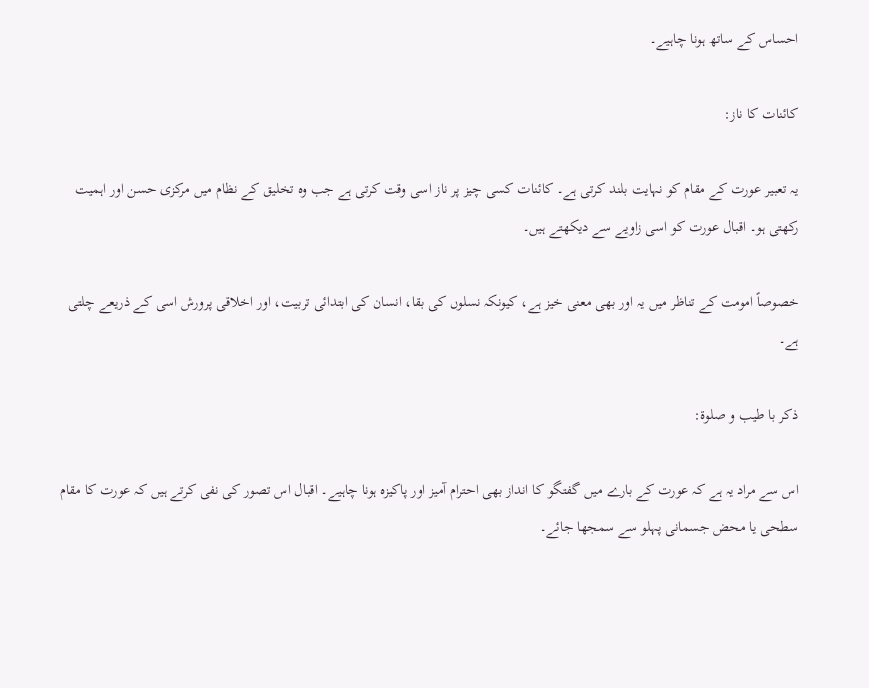احساس کے ساتھ ہونا چاہیے۔

کائنات کا ناز:

یہ تعبیر عورت کے مقام کو نہایت بلند کرتی ہے۔ کائنات کسی چیز پر ناز اسی وقت کرتی ہے جب وہ تخلیق کے نظام میں مرکزی حسن اور اہمیت رکھتی ہو۔ اقبال عورت کو اسی زاویے سے دیکھتے ہیں۔

خصوصاً امومت کے تناظر میں یہ اور بھی معنی خیز ہے، کیونکہ نسلوں کی بقا، انسان کی ابتدائی تربیت، اور اخلاقی پرورش اسی کے ذریعے چلتی ہے۔

ذکر با طیب و صلوة:

اس سے مراد یہ ہے کہ عورت کے بارے میں گفتگو کا انداز بھی احترام آمیز اور پاکیزہ ہونا چاہیے۔ اقبال اس تصور کی نفی کرتے ہیں کہ عورت کا مقام سطحی یا محض جسمانی پہلو سے سمجھا جائے۔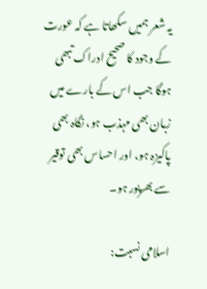یہ شعر ہمیں سکھاتا ہے کہ عورت کے وجود کا صحیح ادراک تبھی ہوگا جب اس کے بارے میں زبان بھی مہذب ہو، نگاہ بھی پاکیزہ ہو، اور احساس بھی توقیر سے بھرپور ہو۔

اسلامی نسبت: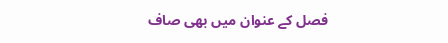فصل کے عنوان میں بھی صاف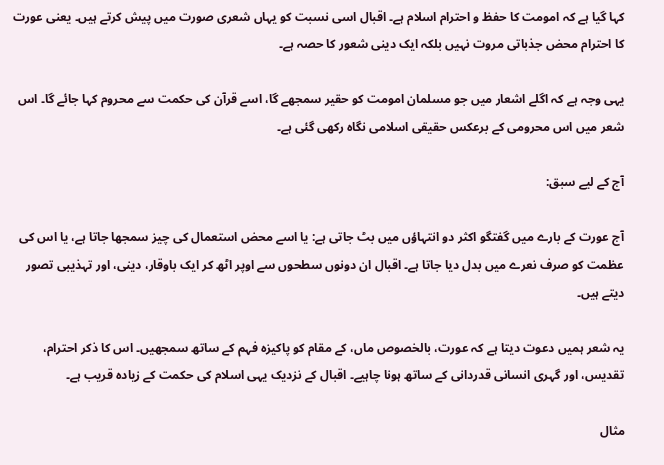کہا گیا ہے کہ امومت کا حفظ و احترام اسلام ہے۔ اقبال اسی نسبت کو یہاں شعری صورت میں پیش کرتے ہیں۔ یعنی عورت کا احترام محض جذباتی مروت نہیں بلکہ ایک دینی شعور کا حصہ ہے۔

یہی وجہ ہے کہ اگلے اشعار میں جو مسلمان امومت کو حقیر سمجھے گا، اسے قرآن کی حکمت سے محروم کہا جائے گا۔ اس شعر میں اس محرومی کے برعکس حقیقی اسلامی نگاہ رکھی گئی ہے۔

آج کے لیے سبق:

آج عورت کے بارے میں گفتگو اکثر دو انتہاؤں میں بٹ جاتی ہے: یا اسے محض استعمال کی چیز سمجھا جاتا ہے، یا اس کی عظمت کو صرف نعرے میں بدل دیا جاتا ہے۔ اقبال ان دونوں سطحوں سے اوپر اٹھ کر ایک باوقار، دینی، اور تہذیبی تصور دیتے ہیں۔

یہ شعر ہمیں دعوت دیتا ہے کہ عورت، بالخصوص ماں، کے مقام کو پاکیزہ فہم کے ساتھ سمجھیں۔ اس کا ذکر احترام، تقدیس، اور گہری انسانی قدردانی کے ساتھ ہونا چاہیے۔ اقبال کے نزدیک یہی اسلام کی حکمت کے زیادہ قریب ہے۔

مثال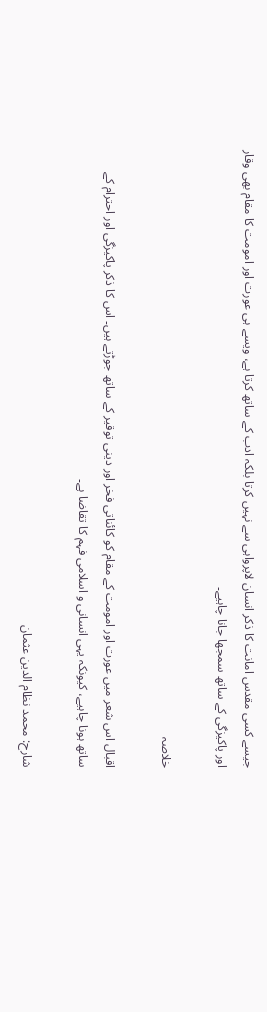جیسے کسی مقدس امانت کا ذکر انسان لاپرواہی سے نہیں کرتا بلکہ ادب کے ساتھ کرتا ہے، ویسے ہی عورت اور امومت کا مقام بھی وقار اور پاکیزگی کے ساتھ سمجھا جانا چاہیے۔

خلاصہ

اقبال اس شعر میں عورت اور امومت کے مقام کو کائناتی فخر اور دینی توقیر کے ساتھ جوڑتے ہیں۔ اس کا ذکر پاکیزگی اور احترام کے ساتھ ہونا چاہیے، کیونکہ یہی انسانی و اسلامی فہم کا تقاضا ہے۔

شارح: محمد نظام الدین عثمان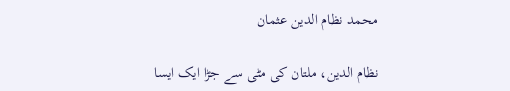محمد نظام الدین عثمان

نظام الدین، ملتان کی مٹی سے جڑا ایک ایسا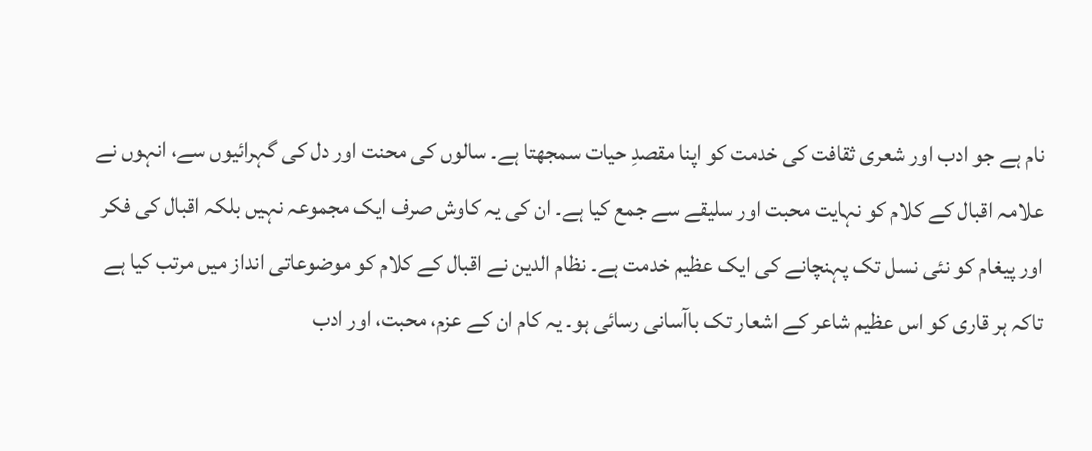نام ہے جو ادب اور شعری ثقافت کی خدمت کو اپنا مقصدِ حیات سمجھتا ہے۔ سالوں کی محنت اور دل کی گہرائیوں سے، انہوں نے علامہ اقبال کے کلام کو نہایت محبت اور سلیقے سے جمع کیا ہے۔ ان کی یہ کاوش صرف ایک مجموعہ نہیں بلکہ اقبال کی فکر اور پیغام کو نئی نسل تک پہنچانے کی ایک عظیم خدمت ہے۔ نظام الدین نے اقبال کے کلام کو موضوعاتی انداز میں مرتب کیا ہے تاکہ ہر قاری کو اس عظیم شاعر کے اشعار تک باآسانی رسائی ہو۔ یہ کام ان کے عزم، محبت، اور ادب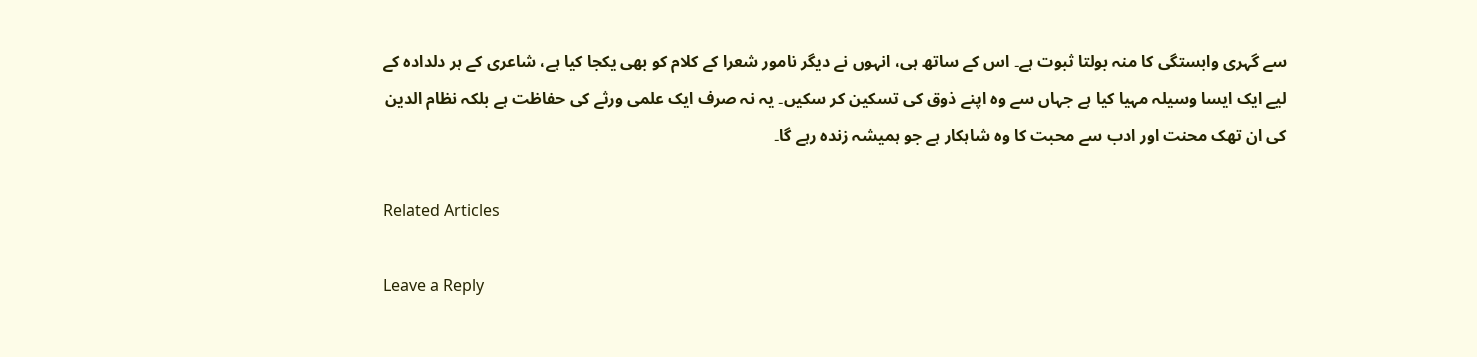سے گہری وابستگی کا منہ بولتا ثبوت ہے۔ اس کے ساتھ ہی، انہوں نے دیگر نامور شعرا کے کلام کو بھی یکجا کیا ہے، شاعری کے ہر دلدادہ کے لیے ایک ایسا وسیلہ مہیا کیا ہے جہاں سے وہ اپنے ذوق کی تسکین کر سکیں۔ یہ نہ صرف ایک علمی ورثے کی حفاظت ہے بلکہ نظام الدین کی ان تھک محنت اور ادب سے محبت کا وہ شاہکار ہے جو ہمیشہ زندہ رہے گا۔

Related Articles

Leave a Reply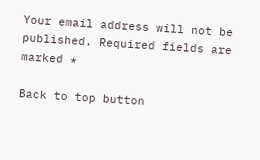Your email address will not be published. Required fields are marked *

Back to top button